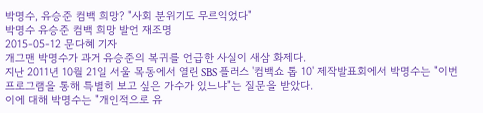박명수, 유승준 컴백 희망? "사회 분위기도 무르익었다"
박명수 유승준 컴백 희망 발언 재조명
2015-05-12 문다혜 기자
개그맨 박명수가 과거 유승준의 복귀를 언급한 사실이 새삼 화제다.
지난 2011년 10월 21일 서울 목동에서 열린 SBS 플러스 '컴백쇼 톱 10' 제작발표회에서 박명수는 "이번 프로그램을 통해 특별히 보고 싶은 가수가 있느냐"는 질문을 받았다.
이에 대해 박명수는 "개인적으로 유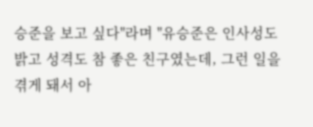승준을 보고 싶다"라며 "유승준은 인사성도 밝고 성격도 참 좋은 친구였는데, 그런 일을 겪게 돼서 아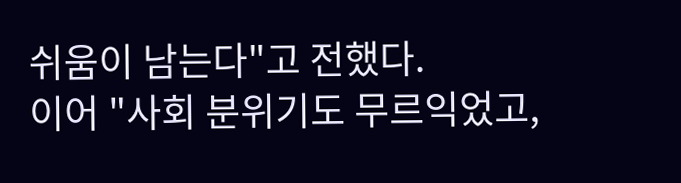쉬움이 남는다"고 전했다.
이어 "사회 분위기도 무르익었고,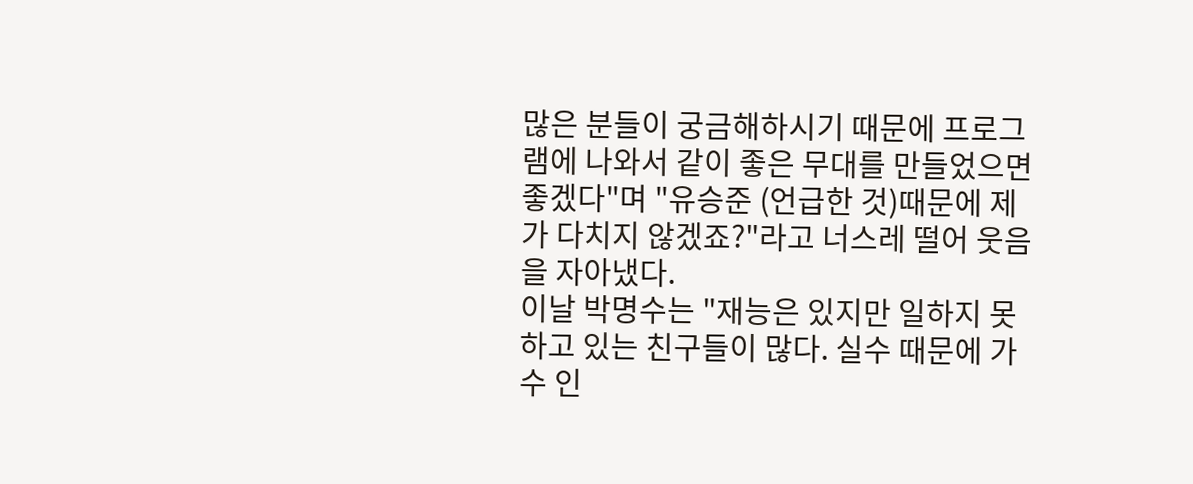많은 분들이 궁금해하시기 때문에 프로그램에 나와서 같이 좋은 무대를 만들었으면 좋겠다"며 "유승준 (언급한 것)때문에 제가 다치지 않겠죠?"라고 너스레 떨어 웃음을 자아냈다.
이날 박명수는 "재능은 있지만 일하지 못하고 있는 친구들이 많다. 실수 때문에 가수 인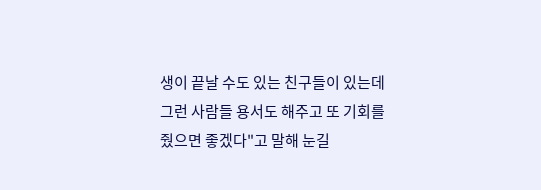생이 끝날 수도 있는 친구들이 있는데 그런 사람들 용서도 해주고 또 기회를 줬으면 좋겠다"고 말해 눈길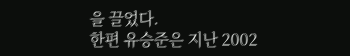을 끌었다.
한편 유승준은 지난 2002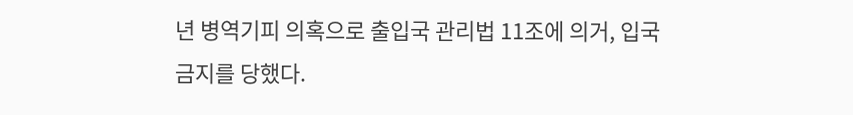년 병역기피 의혹으로 출입국 관리법 11조에 의거, 입국금지를 당했다.